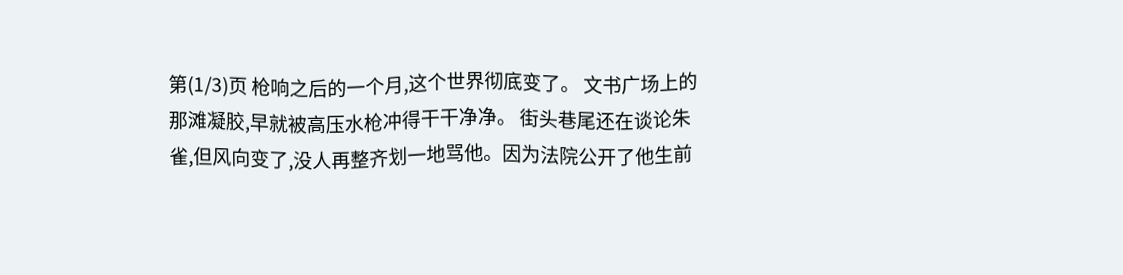第(1/3)页 枪响之后的一个月,这个世界彻底变了。 文书广场上的那滩凝胶,早就被高压水枪冲得干干净净。 街头巷尾还在谈论朱雀,但风向变了,没人再整齐划一地骂他。因为法院公开了他生前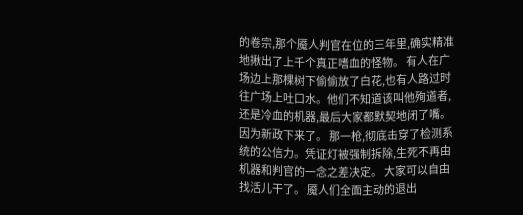的卷宗,那个魇人判官在位的三年里,确实精准地揪出了上千个真正嗜血的怪物。 有人在广场边上那棵树下偷偷放了白花,也有人路过时往广场上吐口水。他们不知道该叫他殉道者,还是冷血的机器,最后大家都默契地闭了嘴。 因为新政下来了。 那一枪,彻底击穿了检测系统的公信力。凭证灯被强制拆除,生死不再由机器和判官的一念之差决定。 大家可以自由找活儿干了。 魇人们全面主动的退出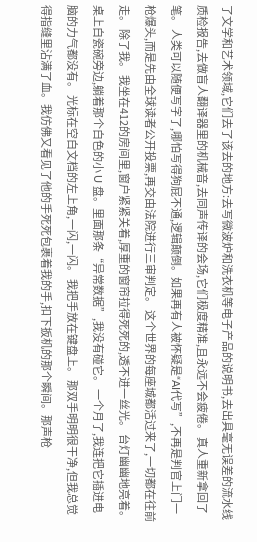了文学和艺术领域,它们去了该去的地方:去写微波炉和洗衣机等电子产品的说明书,去出具毫无误差的流水线质检报告,去做盲人翻译器里的机械音,去同声传译的会场,它们极度精准,且永远不会疲倦。 真人重新拿回了笔。 人类可以随便写字了,哪怕写得狗屁不通,逻辑颠倒。如果再有人被怀疑是“AI代写”,不再是判官上门一枪爆头,而是先由全球读者公开投票,再交由法院进行三审判定。 这个世界的每座城都活过来了,一切都在往前走。 除了我。 我坐在412的房间里,窗户紧紧关着,厚重的窗帘拉得死死的,透不进一丝光。 台灯幽幽地亮着。 桌上白瓷碗旁边,躺着那个白色的小 U 盘。里面那条“异常数据”,我没有碰它。 一个月了,我连把它插进电脑的力气都没有。 光标在空白文档的左上角,一闪,一闪。 我把手放在键盘上。 那双手明明很干净,但我总觉得指缝里沾满了血。我仿佛又看见了他的手死死包裹着我的手,扣下扳机的那个瞬间。那声枪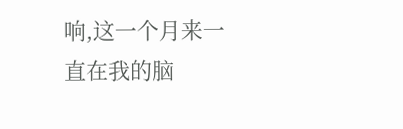响,这一个月来一直在我的脑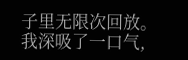子里无限次回放。 我深吸了一口气,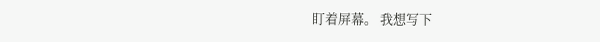盯着屏幕。 我想写下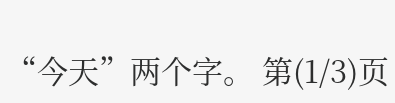“今天”两个字。 第(1/3)页